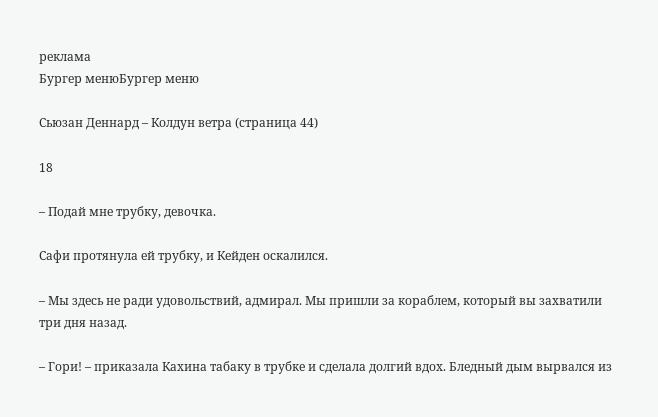реклама
Бургер менюБургер меню

Сьюзан Деннард – Колдун ветра (страница 44)

18

– Подай мне трубку, девочка.

Сафи протянула ей трубку, и Кейден оскалился.

– Мы здесь не ради удовольствий, адмирал. Мы пришли за кораблем, который вы захватили три дня назад.

– Гори! – приказала Кахина табаку в трубке и сделала долгий вдох. Бледный дым вырвался из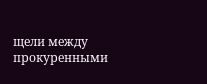щели между прокуренными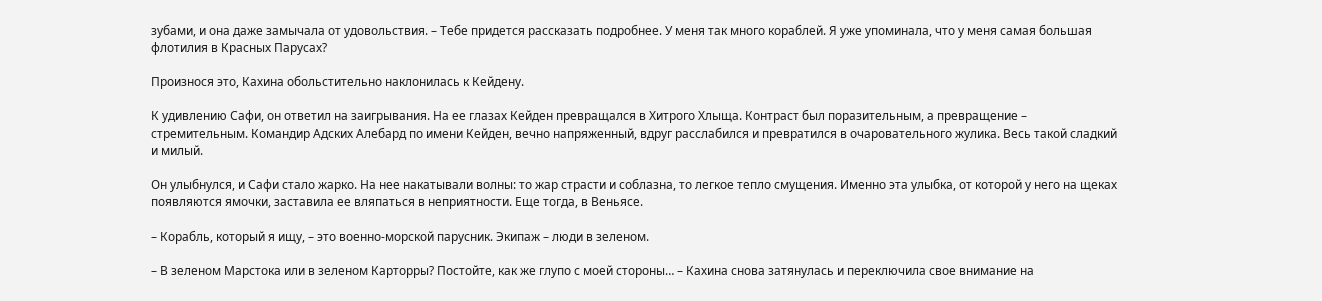зубами, и она даже замычала от удовольствия. – Тебе придется рассказать подробнее. У меня так много кораблей. Я уже упоминала, что у меня самая большая флотилия в Красных Парусах?

Произнося это, Кахина обольстительно наклонилась к Кейдену.

К удивлению Сафи, он ответил на заигрывания. На ее глазах Кейден превращался в Хитрого Хлыща. Контраст был поразительным, а превращение – стремительным. Командир Адских Алебард по имени Кейден, вечно напряженный, вдруг расслабился и превратился в очаровательного жулика. Весь такой сладкий и милый.

Он улыбнулся, и Сафи стало жарко. На нее накатывали волны: то жар страсти и соблазна, то легкое тепло смущения. Именно эта улыбка, от которой у него на щеках появляются ямочки, заставила ее вляпаться в неприятности. Еще тогда, в Веньясе.

– Корабль, который я ищу, – это военно-морской парусник. Экипаж – люди в зеленом.

– В зеленом Марстока или в зеленом Карторры? Постойте, как же глупо с моей стороны… – Кахина снова затянулась и переключила свое внимание на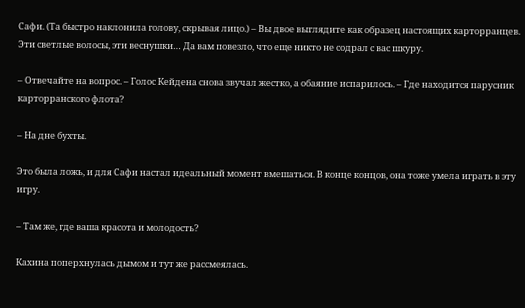Сафи. (Та быстро наклонила голову, скрывая лицо.) – Вы двое выглядите как образец настоящих карторранцев. Эти светлые волосы, эти веснушки… Да вам повезло, что еще никто не содрал с вас шкуру.

– Отвечайте на вопрос. – Голос Кейдена снова звучал жестко, а обаяние испарилось. – Где находится парусник карторранского флота?

– На дне бухты.

Это была ложь, и для Сафи настал идеальный момент вмешаться. В конце концов, она тоже умела играть в эту игру.

– Там же, где ваша красота и молодость?

Кахина поперхнулась дымом и тут же рассмеялась.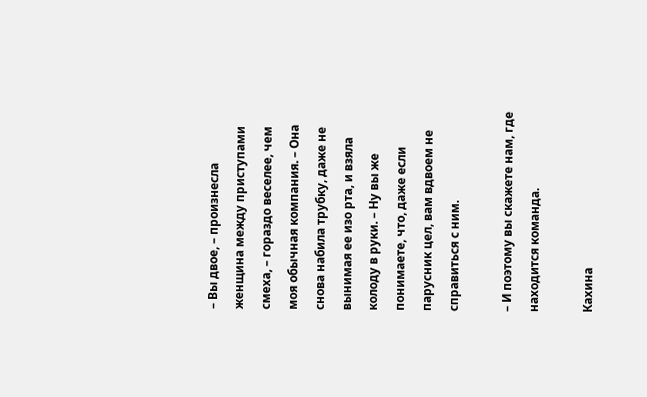– Вы двое, – произнесла женщина между приступами смеха, – гораздо веселее, чем моя обычная компания. – Она снова набила трубку, даже не вынимая ее изо рта, и взяла колоду в руки. – Ну вы же понимаете, что, даже если парусник цел, вам вдвоем не справиться с ним.

– И поэтому вы скажете нам, где находится команда.

Кахина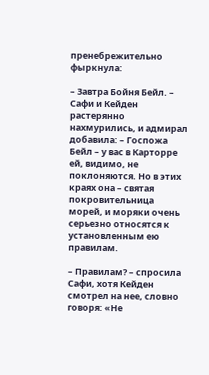пренебрежительно фыркнула:

– Завтра Бойня Бейл. – Сафи и Кейден растерянно нахмурились, и адмирал добавила: – Госпожа Бейл – у вас в Карторре ей, видимо, не поклоняются. Но в этих краях она – святая покровительница морей, и моряки очень серьезно относятся к установленным ею правилам.

– Правилам? – спросила Сафи, хотя Кейден смотрел на нее, словно говоря: «Не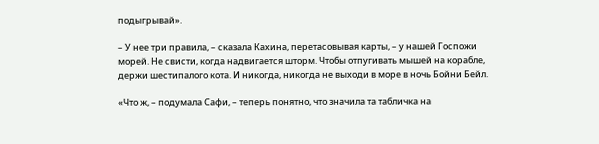подыгрывай».

– У нее три правила, – сказала Кахина, перетасовывая карты, – у нашей Госпожи морей. Не свисти, когда надвигается шторм. Чтобы отпугивать мышей на корабле, держи шестипалого кота. И никогда, никогда не выходи в море в ночь Бойни Бейл.

«Что ж, – подумала Сафи, – теперь понятно, что значила та табличка на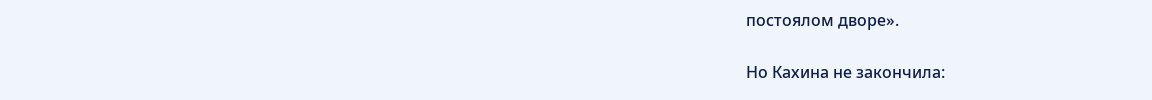постоялом дворе».

Но Кахина не закончила: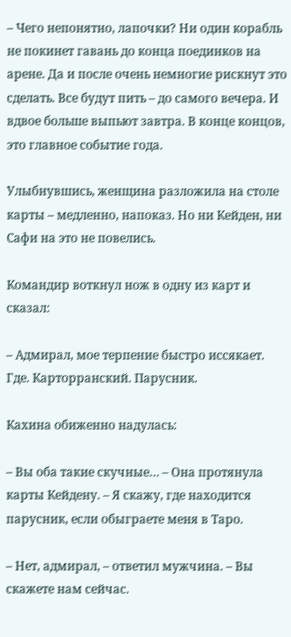– Чего непонятно, лапочки? Ни один корабль не покинет гавань до конца поединков на арене. Да и после очень немногие рискнут это сделать. Все будут пить – до самого вечера. И вдвое больше выпьют завтра. В конце концов, это главное событие года.

Улыбнувшись, женщина разложила на столе карты – медленно, напоказ. Но ни Кейден, ни Сафи на это не повелись.

Командир воткнул нож в одну из карт и сказал:

– Адмирал, мое терпение быстро иссякает. Где. Карторранский. Парусник.

Кахина обиженно надулась:

– Вы оба такие скучные… – Она протянула карты Кейдену. – Я скажу, где находится парусник, если обыграете меня в Таро.

– Нет, адмирал, – ответил мужчина. – Вы скажете нам сейчас.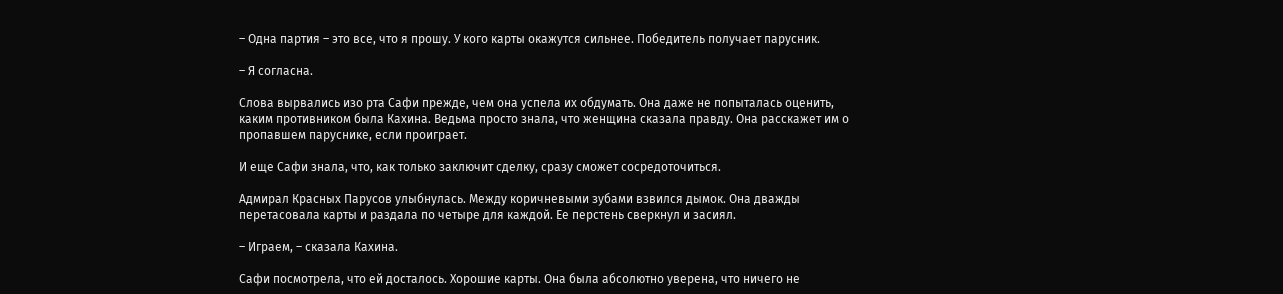– Одна партия – это все, что я прошу. У кого карты окажутся сильнее. Победитель получает парусник.

– Я согласна.

Слова вырвались изо рта Сафи прежде, чем она успела их обдумать. Она даже не попыталась оценить, каким противником была Кахина. Ведьма просто знала, что женщина сказала правду. Она расскажет им о пропавшем паруснике, если проиграет.

И еще Сафи знала, что, как только заключит сделку, сразу сможет сосредоточиться.

Адмирал Красных Парусов улыбнулась. Между коричневыми зубами взвился дымок. Она дважды перетасовала карты и раздала по четыре для каждой. Ее перстень сверкнул и засиял.

– Играем, – сказала Кахина.

Сафи посмотрела, что ей досталось. Хорошие карты. Она была абсолютно уверена, что ничего не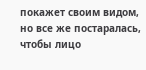покажет своим видом, но все же постаралась, чтобы лицо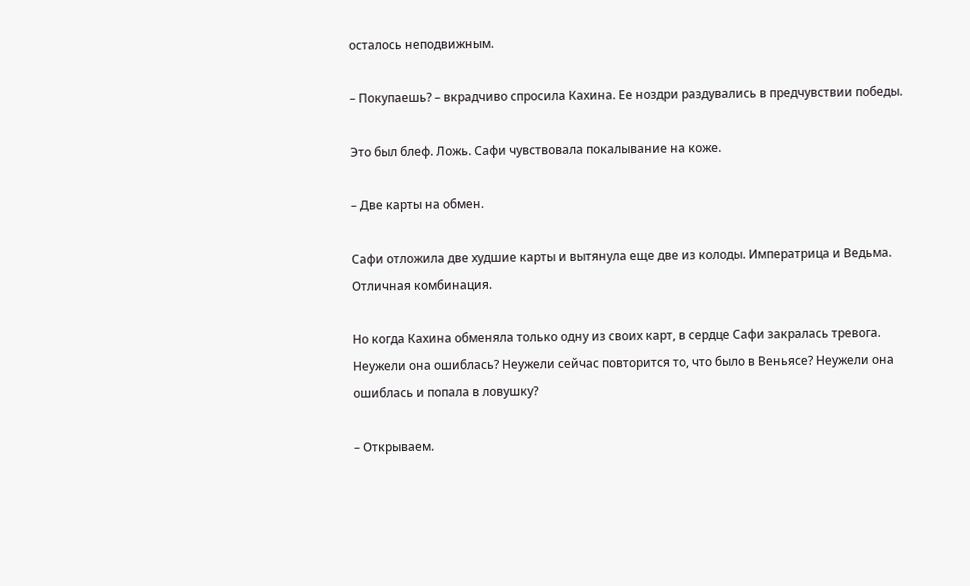осталось неподвижным.

– Покупаешь? – вкрадчиво спросила Кахина. Ее ноздри раздувались в предчувствии победы.

Это был блеф. Ложь. Сафи чувствовала покалывание на коже.

– Две карты на обмен.

Сафи отложила две худшие карты и вытянула еще две из колоды. Императрица и Ведьма. Отличная комбинация.

Но когда Кахина обменяла только одну из своих карт, в сердце Сафи закралась тревога. Неужели она ошиблась? Неужели сейчас повторится то, что было в Веньясе? Неужели она ошиблась и попала в ловушку?

– Открываем.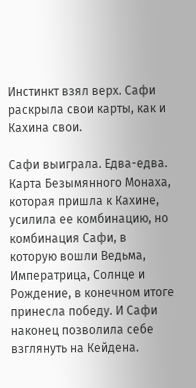Инстинкт взял верх. Сафи раскрыла свои карты, как и Кахина свои.

Сафи выиграла. Едва-едва. Карта Безымянного Монаха, которая пришла к Кахине, усилила ее комбинацию, но комбинация Сафи, в которую вошли Ведьма, Императрица, Солнце и Рождение, в конечном итоге принесла победу. И Сафи наконец позволила себе взглянуть на Кейдена.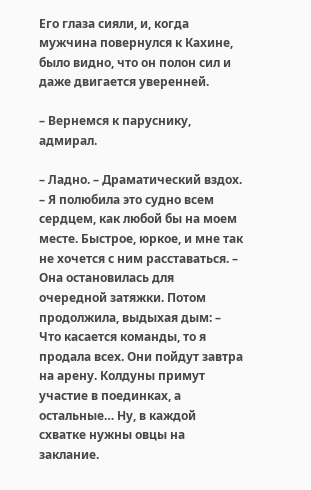Его глаза сияли, и, когда мужчина повернулся к Кахине, было видно, что он полон сил и даже двигается уверенней.

– Вернемся к паруснику, адмирал.

– Ладно. – Драматический вздох. – Я полюбила это судно всем сердцем, как любой бы на моем месте. Быстрое, юркое, и мне так не хочется с ним расставаться. – Она остановилась для очередной затяжки. Потом продолжила, выдыхая дым: – Что касается команды, то я продала всех. Они пойдут завтра на арену. Колдуны примут участие в поединках, а остальные… Ну, в каждой схватке нужны овцы на заклание.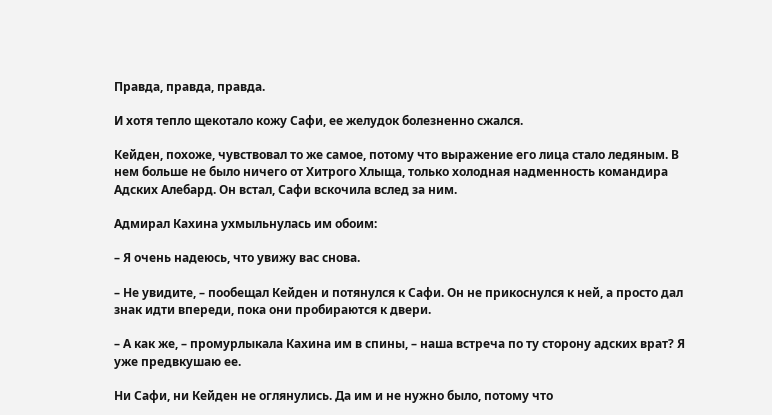Правда, правда, правда.

И хотя тепло щекотало кожу Сафи, ее желудок болезненно сжался.

Кейден, похоже, чувствовал то же самое, потому что выражение его лица стало ледяным. В нем больше не было ничего от Хитрого Хлыща, только холодная надменность командира Адских Алебард. Он встал, Сафи вскочила вслед за ним.

Адмирал Кахина ухмыльнулась им обоим:

– Я очень надеюсь, что увижу вас снова.

– Не увидите, – пообещал Кейден и потянулся к Сафи. Он не прикоснулся к ней, а просто дал знак идти впереди, пока они пробираются к двери.

– А как же, – промурлыкала Кахина им в спины, – наша встреча по ту сторону адских врат? Я уже предвкушаю ее.

Ни Сафи, ни Кейден не оглянулись. Да им и не нужно было, потому что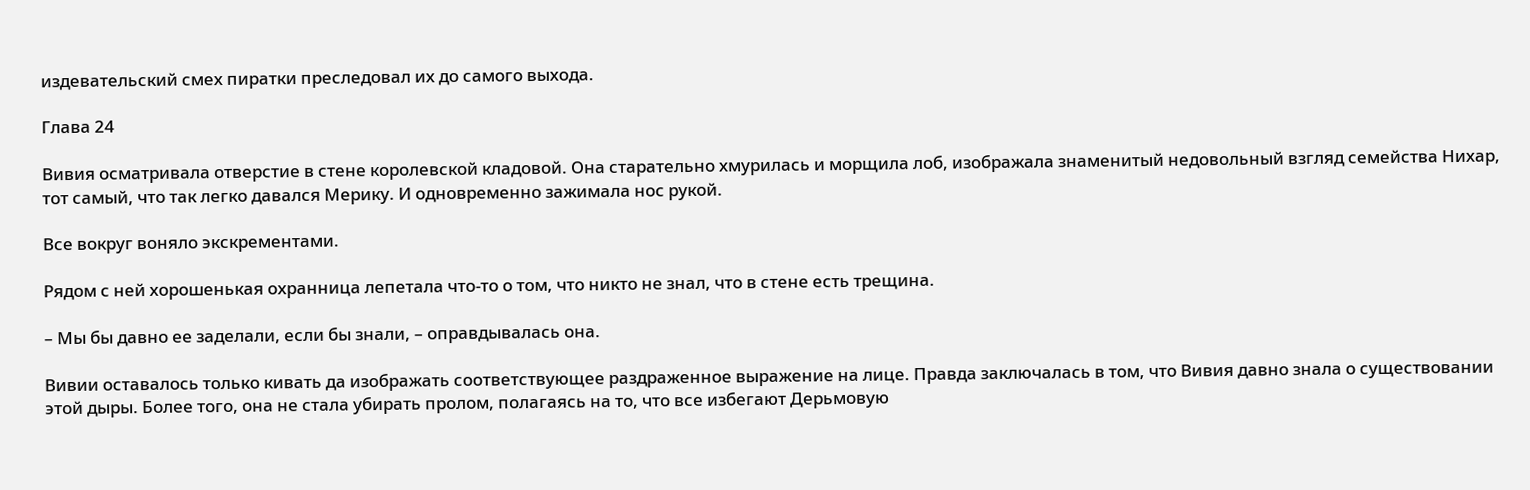издевательский смех пиратки преследовал их до самого выхода.

Глава 24

Вивия осматривала отверстие в стене королевской кладовой. Она старательно хмурилась и морщила лоб, изображала знаменитый недовольный взгляд семейства Нихар, тот самый, что так легко давался Мерику. И одновременно зажимала нос рукой.

Все вокруг воняло экскрементами.

Рядом с ней хорошенькая охранница лепетала что-то о том, что никто не знал, что в стене есть трещина.

– Мы бы давно ее заделали, если бы знали, – оправдывалась она.

Вивии оставалось только кивать да изображать соответствующее раздраженное выражение на лице. Правда заключалась в том, что Вивия давно знала о существовании этой дыры. Более того, она не стала убирать пролом, полагаясь на то, что все избегают Дерьмовую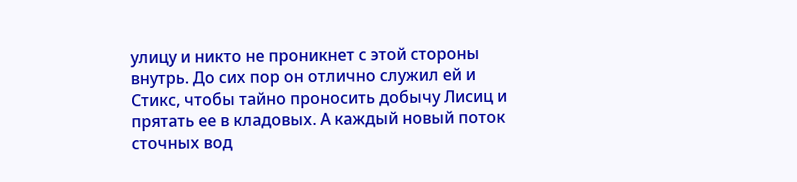улицу и никто не проникнет с этой стороны внутрь. До сих пор он отлично служил ей и Стикс, чтобы тайно проносить добычу Лисиц и прятать ее в кладовых. А каждый новый поток сточных вод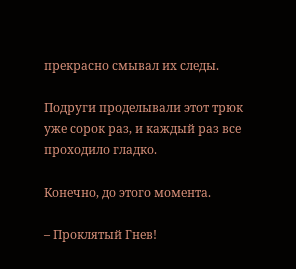прекрасно смывал их следы.

Подруги проделывали этот трюк уже сорок раз, и каждый раз все проходило гладко.

Конечно, до этого момента.

– Проклятый Гнев!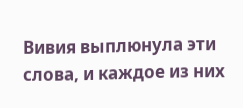Вивия выплюнула эти слова, и каждое из них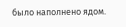было наполнено ядом.